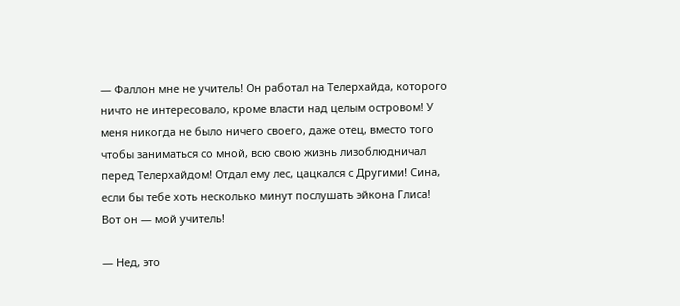— Фаллон мне не учитель! Он работал на Телерхайда, которого ничто не интересовало, кроме власти над целым островом! У меня никогда не было ничего своего, даже отец, вместо того чтобы заниматься со мной, всю свою жизнь лизоблюдничал перед Телерхайдом! Отдал ему лес, цацкался с Другими! Сина, если бы тебе хоть несколько минут послушать эйкона Глиса! Вот он — мой учитель!

— Нед, это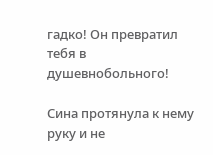гадко! Он превратил тебя в душевнобольного!

Сина протянула к нему руку и не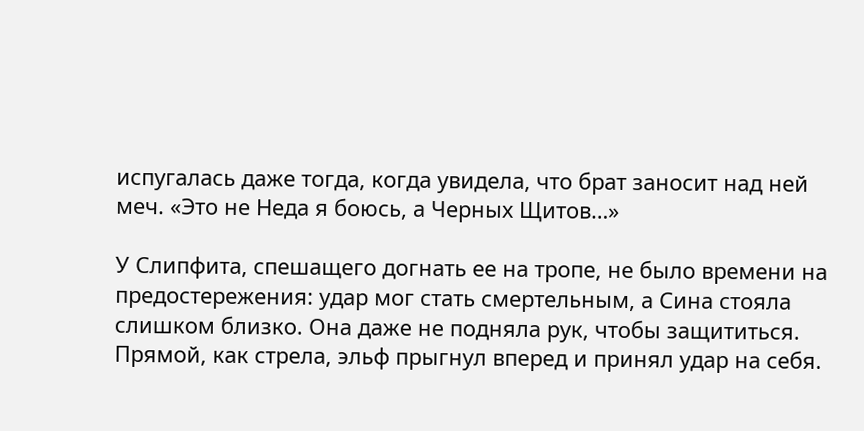испугалась даже тогда, когда увидела, что брат заносит над ней меч. «Это не Неда я боюсь, а Черных Щитов…»

У Слипфита, спешащего догнать ее на тропе, не было времени на предостережения: удар мог стать смертельным, а Сина стояла слишком близко. Она даже не подняла рук, чтобы защититься. Прямой, как стрела, эльф прыгнул вперед и принял удар на себя.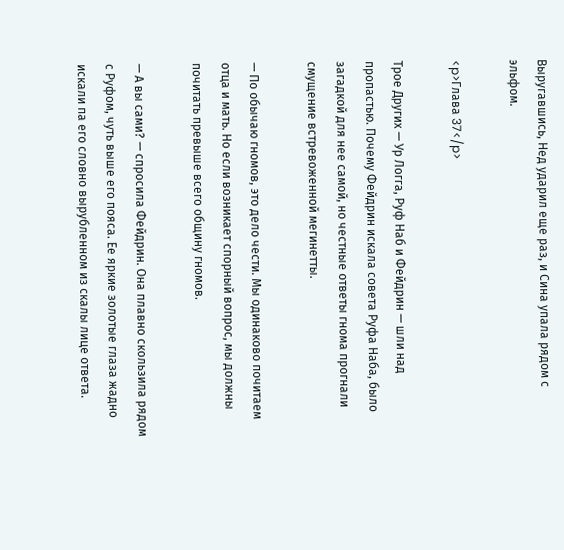Выругавшись, Нед ударил еще раз, и Сина упала рядом с эльфом.

<p>Глава 37</p>

Трое Других — Ур Логга, Руф Наб и Фейдрин — шли над пропастью. Почему Фейдрин искала совета Руфа Наба, было загадкой для нее самой, но честные ответы гнома прогнали смущение встревоженной мегинетты.

— По обычаю гномов, это дело чести. Мы одинаково почитаем отца и мать. Но если возникает спорный вопрос, мы должны почитать превыше всего общину гномов.

— А вы сами? — спросила Фейдрин. Она плавно скользила рядом с Руфом, чуть выше его пояса. Ее яркие золотые глаза жадно искали па его словно вырубленном из скалы лице ответа.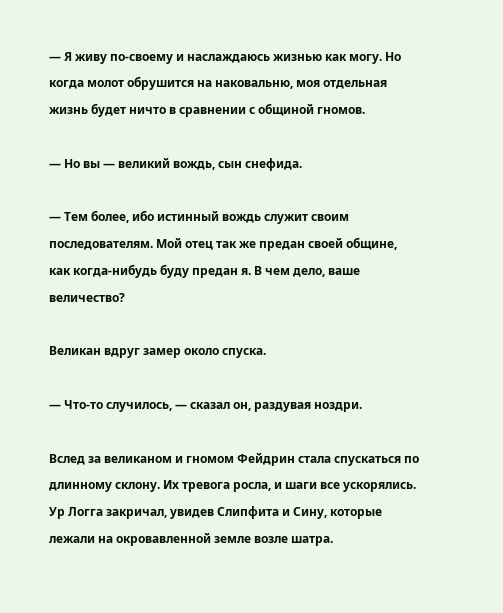— Я живу по-своему и наслаждаюсь жизнью как могу. Но когда молот обрушится на наковальню, моя отдельная жизнь будет ничто в сравнении с общиной гномов.

— Но вы — великий вождь, сын снефида.

— Тем более, ибо истинный вождь служит своим последователям. Мой отец так же предан своей общине, как когда-нибудь буду предан я. В чем дело, ваше величество?

Великан вдруг замер около спуска.

— Что-то случилось, — сказал он, раздувая ноздри.

Вслед за великаном и гномом Фейдрин стала спускаться по длинному склону. Их тревога росла, и шаги все ускорялись. Ур Логга закричал, увидев Слипфита и Сину, которые лежали на окровавленной земле возле шатра.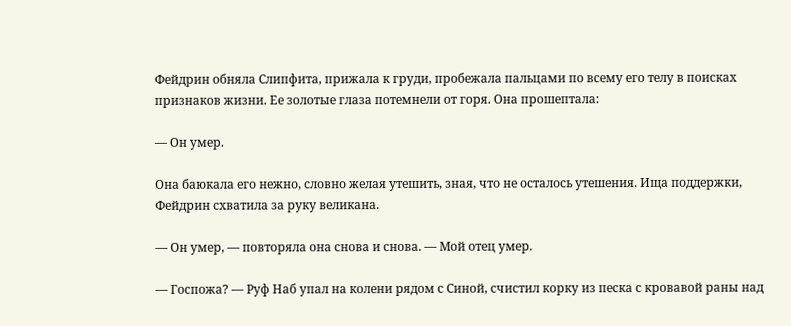Фейдрин обняла Слипфита, прижала к груди, пробежала пальцами по всему его телу в поисках признаков жизни. Ее золотые глаза потемнели от горя. Она прошептала:

— Он умер.

Она баюкала его нежно, словно желая утешить, зная, что не осталось утешения. Ища поддержки, Фейдрин схватила за руку великана.

— Он умер, — повторяла она снова и снова. — Мой отец умер.

— Госпожа? — Руф Наб упал на колени рядом с Синой, счистил корку из песка с кровавой раны над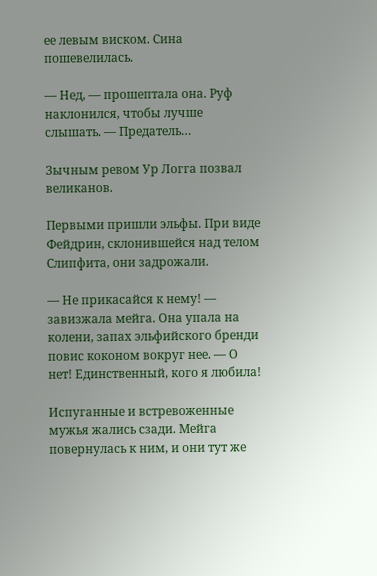ее левым виском. Сина пошевелилась.

— Нед, — прошептала она. Руф наклонился, чтобы лучше слышать. — Предатель…

Зычным ревом Ур Логга позвал великанов.

Первыми пришли эльфы. При виде Фейдрин, склонившейся над телом Слипфита, они задрожали.

— Не прикасайся к нему! — завизжала мейга. Она упала на колени, запах эльфийского бренди повис коконом вокруг нее. — О нет! Единственный, кого я любила!

Испуганные и встревоженные мужья жались сзади. Мейга повернулась к ним, и они тут же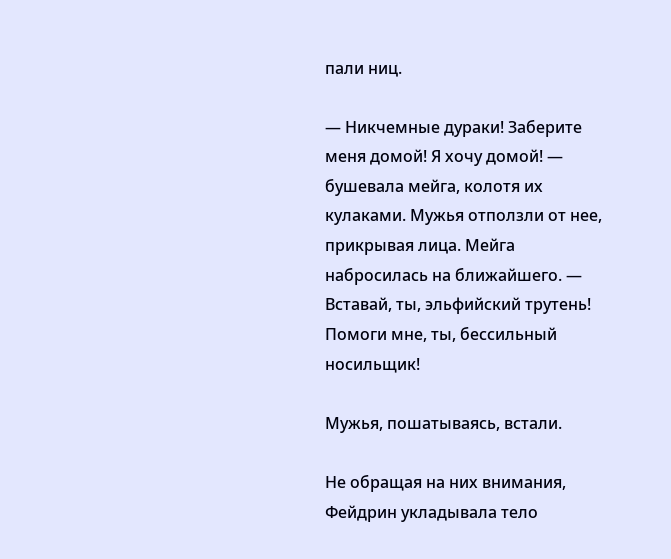пали ниц.

— Никчемные дураки! Заберите меня домой! Я хочу домой! — бушевала мейга, колотя их кулаками. Мужья отползли от нее, прикрывая лица. Мейга набросилась на ближайшего. — Вставай, ты, эльфийский трутень! Помоги мне, ты, бессильный носильщик!

Мужья, пошатываясь, встали.

Не обращая на них внимания, Фейдрин укладывала тело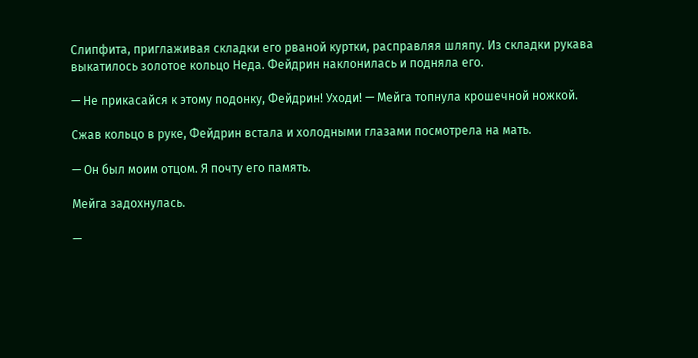Слипфита, приглаживая складки его рваной куртки, расправляя шляпу. Из складки рукава выкатилось золотое кольцо Неда. Фейдрин наклонилась и подняла его.

— Не прикасайся к этому подонку, Фейдрин! Уходи! — Мейга топнула крошечной ножкой.

Сжав кольцо в руке, Фейдрин встала и холодными глазами посмотрела на мать.

— Он был моим отцом. Я почту его память.

Мейга задохнулась.

—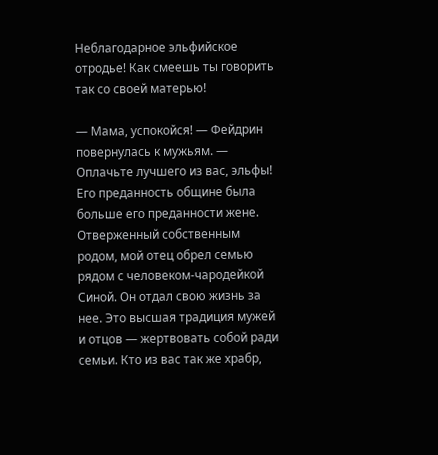Неблагодарное эльфийское отродье! Как смеешь ты говорить так со своей матерью!

— Мама, успокойся! — Фейдрин повернулась к мужьям. — Оплачьте лучшего из вас, эльфы! Его преданность общине была больше его преданности жене. Отверженный собственным родом, мой отец обрел семью рядом с человеком-чародейкой Синой. Он отдал свою жизнь за нее. Это высшая традиция мужей и отцов — жертвовать собой ради семьи. Кто из вас так же храбр,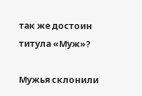так же достоин титула «Муж»?

Мужья склонили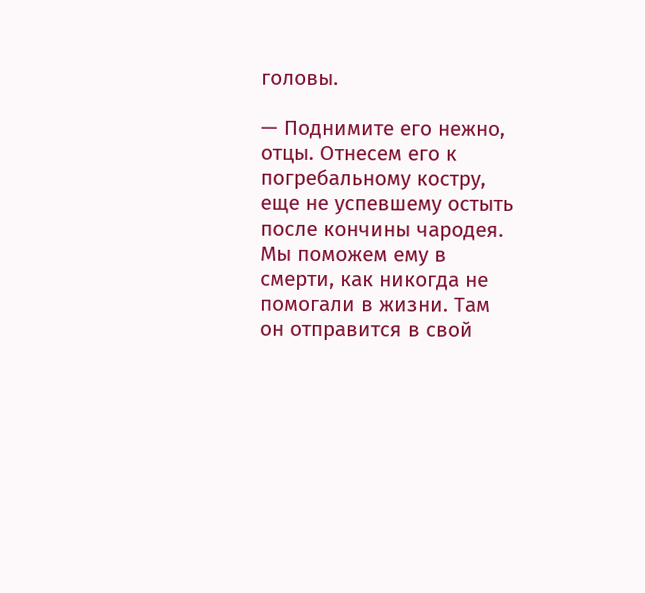головы.

— Поднимите его нежно, отцы. Отнесем его к погребальному костру, еще не успевшему остыть после кончины чародея. Мы поможем ему в смерти, как никогда не помогали в жизни. Там он отправится в свой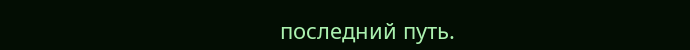последний путь.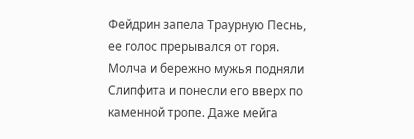Фейдрин запела Траурную Песнь, ее голос прерывался от горя. Молча и бережно мужья подняли Слипфита и понесли его вверх по каменной тропе. Даже мейга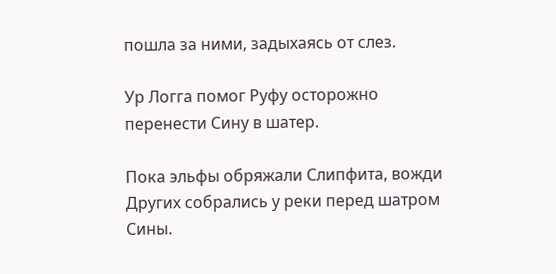пошла за ними, задыхаясь от слез.

Ур Логга помог Руфу осторожно перенести Сину в шатер.

Пока эльфы обряжали Слипфита, вожди Других собрались у реки перед шатром Сины.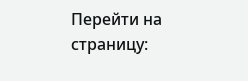Перейти на страницу: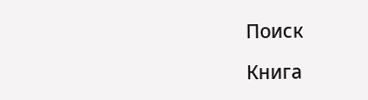Поиск

Книга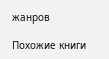жанров

Похожие книги